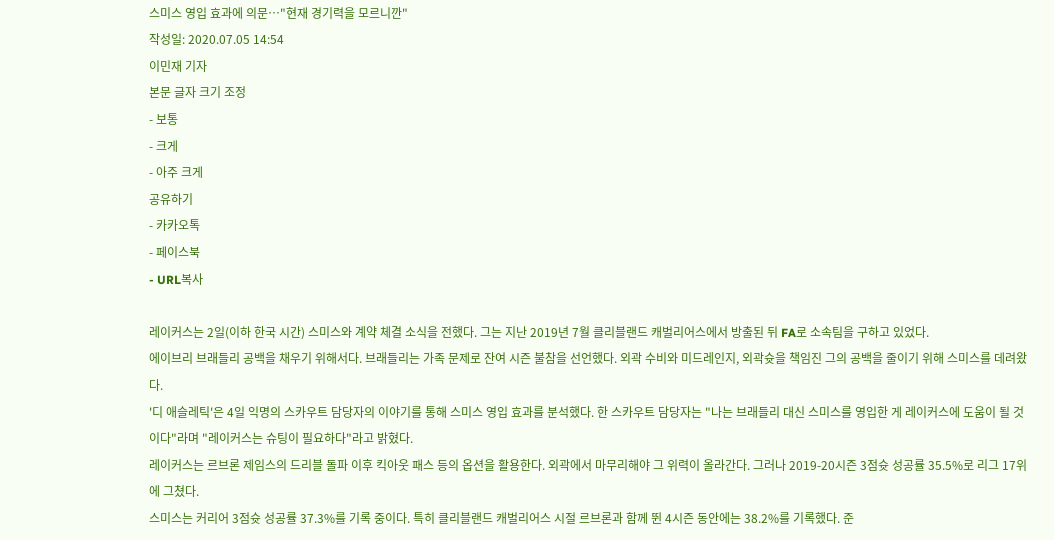스미스 영입 효과에 의문…"현재 경기력을 모르니깐"
작성일: 2020.07.05 14:54
이민재 기자
본문 글자 크기 조정
- 보통
- 크게
- 아주 크게
공유하기
- 카카오톡
- 페이스북
- URL복사

레이커스는 2일(이하 한국 시간) 스미스와 계약 체결 소식을 전했다. 그는 지난 2019년 7월 클리블랜드 캐벌리어스에서 방출된 뒤 FA로 소속팀을 구하고 있었다.
에이브리 브래들리 공백을 채우기 위해서다. 브래들리는 가족 문제로 잔여 시즌 불참을 선언했다. 외곽 수비와 미드레인지, 외곽슛을 책임진 그의 공백을 줄이기 위해 스미스를 데려왔다.
'디 애슬레틱'은 4일 익명의 스카우트 담당자의 이야기를 통해 스미스 영입 효과를 분석했다. 한 스카우트 담당자는 "나는 브래들리 대신 스미스를 영입한 게 레이커스에 도움이 될 것이다"라며 "레이커스는 슈팅이 필요하다"라고 밝혔다.
레이커스는 르브론 제임스의 드리블 돌파 이후 킥아웃 패스 등의 옵션을 활용한다. 외곽에서 마무리해야 그 위력이 올라간다. 그러나 2019-20시즌 3점슛 성공률 35.5%로 리그 17위에 그쳤다.
스미스는 커리어 3점슛 성공률 37.3%를 기록 중이다. 특히 클리블랜드 캐벌리어스 시절 르브론과 함께 뛴 4시즌 동안에는 38.2%를 기록했다. 준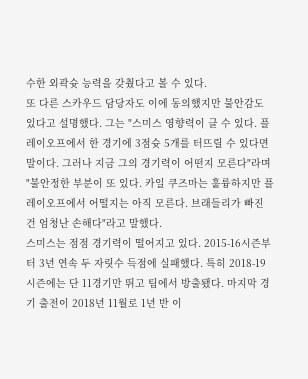수한 외곽슛 능력을 갖췄다고 볼 수 있다.
또 다른 스카우드 담당자도 이에 동의했지만 불안감도 있다고 설명했다. 그는 "스미스 영향력이 클 수 있다. 플레이오프에서 한 경기에 3점슛 5개를 터뜨릴 수 있다면 말이다. 그러나 지금 그의 경기력이 어떤지 모른다"라며 "불안정한 부분이 또 있다. 카일 쿠즈마는 훌륭하지만 플레이오프에서 어떨지는 아직 모른다. 브래들리가 빠진 건 엄청난 손해다"라고 말했다.
스미스는 점점 경기력이 떨어지고 있다. 2015-16시즌부터 3년 연속 두 자릿수 득점에 실패했다. 특히 2018-19시즌에는 단 11경기만 뛰고 팀에서 방출됐다. 마지막 경기 출전이 2018년 11월로 1년 반 이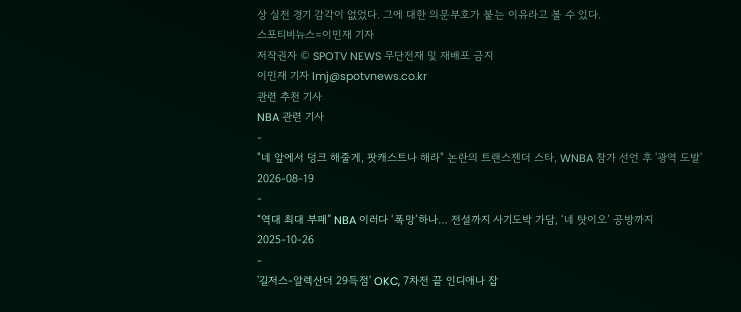상 실전 경기 감각이 없었다. 그에 대한 의문부호가 붙는 이유라고 볼 수 있다.
스포티비뉴스=이민재 기자
저작권자 © SPOTV NEWS 무단전재 및 재배포 금지
이민재 기자 lmj@spotvnews.co.kr
관련 추천 기사
NBA 관련 기사
-
"네 앞에서 덩크 해줄게, 팟캐스트나 해라" 논란의 트랜스젠더 스타, WNBA 참가 선언 후 '광역 도발'
2026-08-19
-
“역대 최대 부패” NBA 이러다 ‘폭망’하나… 전설까지 사기도박 가담, ‘네 탓이오’ 공방까지
2025-10-26
-
'길저스-알렉산더 29득점' OKC, 7차전 끝 인디애나 잡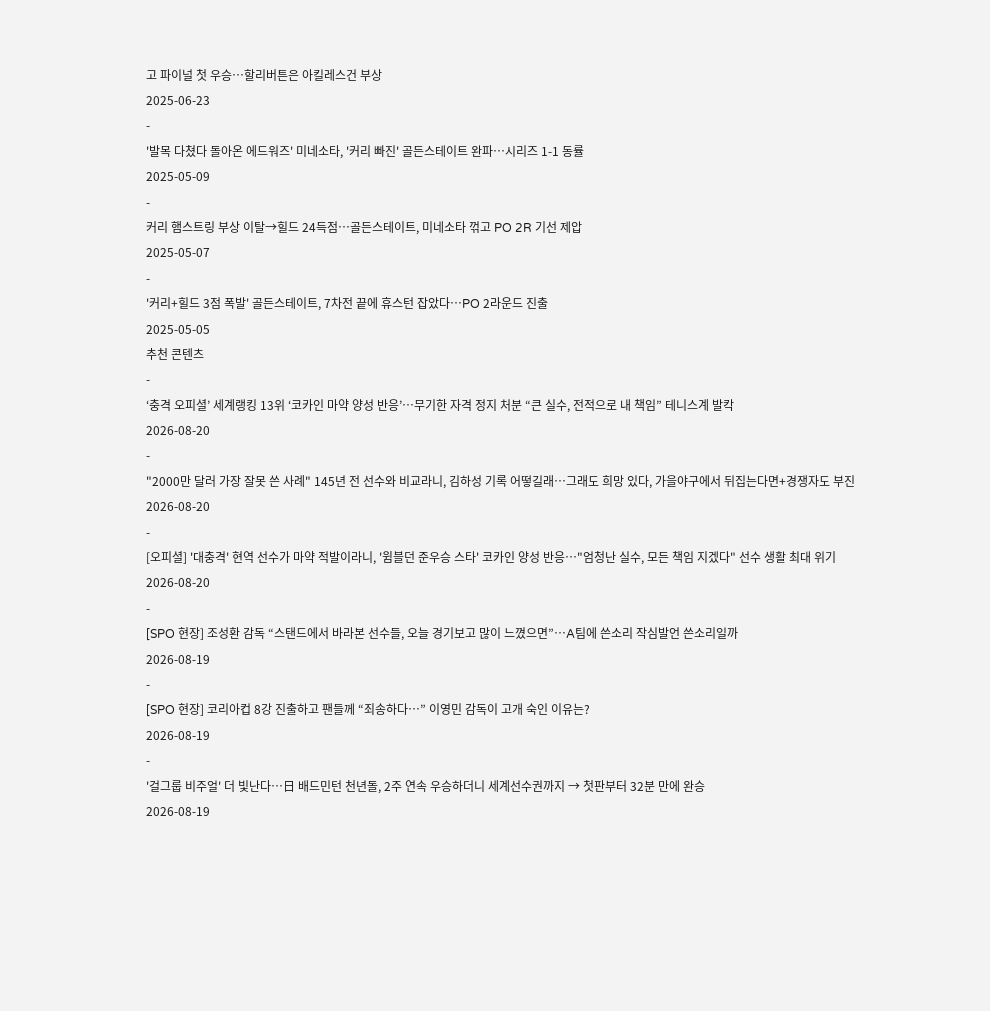고 파이널 첫 우승…할리버튼은 아킬레스건 부상
2025-06-23
-
'발목 다쳤다 돌아온 에드워즈' 미네소타, '커리 빠진' 골든스테이트 완파…시리즈 1-1 동률
2025-05-09
-
커리 햄스트링 부상 이탈→힐드 24득점…골든스테이트, 미네소타 꺾고 PO 2R 기선 제압
2025-05-07
-
'커리+힐드 3점 폭발' 골든스테이트, 7차전 끝에 휴스턴 잡았다…PO 2라운드 진출
2025-05-05
추천 콘텐츠
-
‘충격 오피셜’ 세계랭킹 13위 ‘코카인 마약 양성 반응’…무기한 자격 정지 처분 “큰 실수, 전적으로 내 책임” 테니스계 발칵
2026-08-20
-
"2000만 달러 가장 잘못 쓴 사례" 145년 전 선수와 비교라니, 김하성 기록 어떻길래…그래도 희망 있다, 가을야구에서 뒤집는다면+경쟁자도 부진
2026-08-20
-
[오피셜] '대충격' 현역 선수가 마약 적발이라니, '윔블던 준우승 스타' 코카인 양성 반응…"엄청난 실수, 모든 책임 지겠다" 선수 생활 최대 위기
2026-08-20
-
[SPO 현장] 조성환 감독 “스탠드에서 바라본 선수들, 오늘 경기보고 많이 느꼈으면”…A팀에 쓴소리 작심발언 쓴소리일까
2026-08-19
-
[SPO 현장] 코리아컵 8강 진출하고 팬들께 “죄송하다…” 이영민 감독이 고개 숙인 이유는?
2026-08-19
-
'걸그룹 비주얼' 더 빛난다…日 배드민턴 천년돌, 2주 연속 우승하더니 세계선수권까지 → 첫판부터 32분 만에 완승
2026-08-19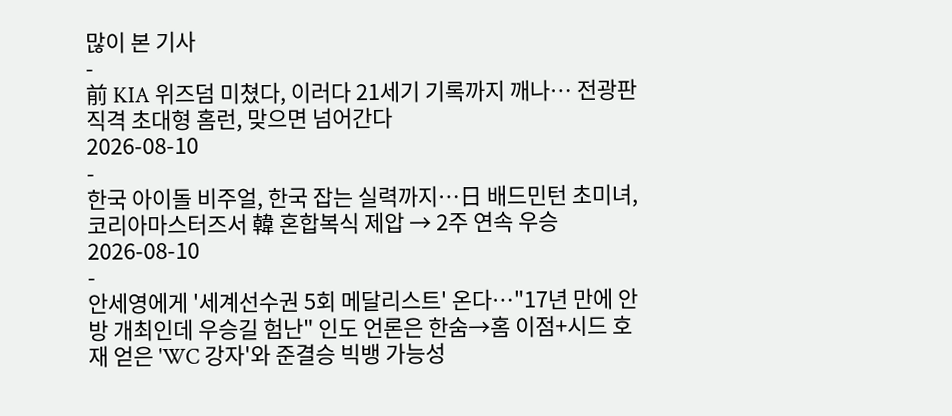많이 본 기사
-
前 KIA 위즈덤 미쳤다, 이러다 21세기 기록까지 깨나… 전광판 직격 초대형 홈런, 맞으면 넘어간다
2026-08-10
-
한국 아이돌 비주얼, 한국 잡는 실력까지…日 배드민턴 초미녀, 코리아마스터즈서 韓 혼합복식 제압 → 2주 연속 우승
2026-08-10
-
안세영에게 '세계선수권 5회 메달리스트' 온다…"17년 만에 안방 개최인데 우승길 험난" 인도 언론은 한숨→홈 이점+시드 호재 얻은 'WC 강자'와 준결승 빅뱅 가능성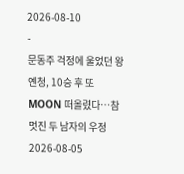2026-08-10
-
문동주 걱정에 울었던 왕옌청, 10승 후 또 MOON 떠올렸다…참 멋진 두 남자의 우정
2026-08-05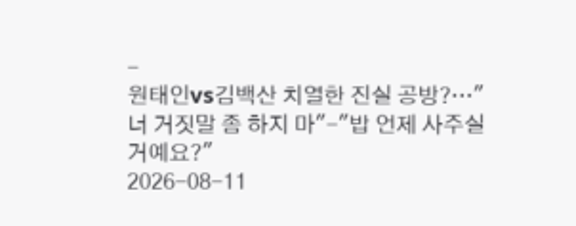-
원태인vs김백산 치열한 진실 공방?…"너 거짓말 좀 하지 마"-"밥 언제 사주실 거예요?"
2026-08-11